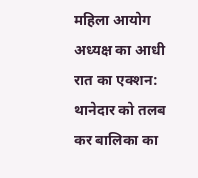महिला आयोग अध्यक्ष का आधी रात का एक्शन: थानेदार को तलब कर बालिका का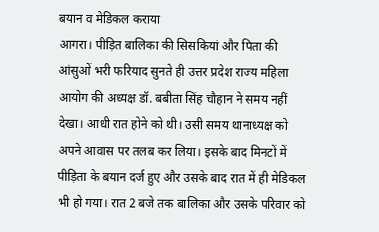बयान व मेडिकल कराया
आगरा। पीड़ित बालिका की सिसकियां और पिता की आंसुओं भरी फरियाद सुनते ही उत्तर प्रदेश राज्य महिला आयोग की अध्यक्ष डॉ. बबीता सिंह चौहान ने समय नहीं देखा। आधी रात होने को थी। उसी समय थानाध्यक्ष को अपने आवास पर तलब कर लिया। इसके बाद मिनटों में पीड़िता के बयान दर्ज हुए और उसके बाद रात में ही मेडिकल भी हो गया। रात 2 बजे तक बालिका और उसके परिवार को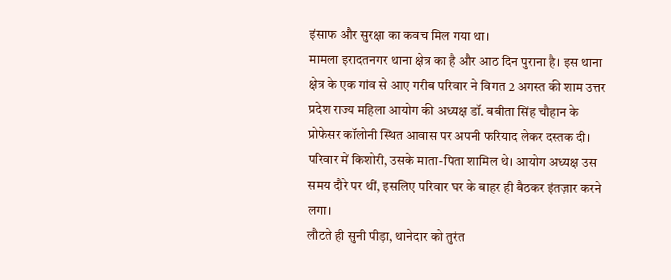इंसाफ और सुरक्षा का कवच मिल गया था।
मामला इरादतनगर थाना क्षेत्र का है और आठ दिन पुराना है। इस थाना क्षेत्र के एक गांव से आए गरीब परिवार ने विगत 2 अगस्त की शाम उत्तर प्रदेश राज्य महिला आयोग की अध्यक्ष डॉ. बबीता सिंह चौहान के प्रोफेसर कॉलोनी स्थित आवास पर अपनी फरियाद लेकर दस्तक दी। परिवार में किशोरी, उसके माता-पिता शामिल थे। आयोग अध्यक्ष उस समय दौरे पर थीं, इसलिए परिवार घर के बाहर ही बैठकर इंतज़ार करने लगा।
लौटते ही सुनी पीड़ा, थानेदार को तुरंत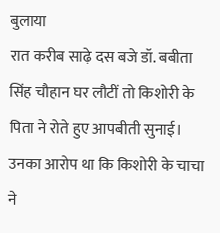बुलाया
रात करीब साढ़े दस बजे डॉ. बबीता सिंह चौहान घर लौटीं तो किशोरी के पिता ने रोते हुए आपबीती सुनाई। उनका आरोप था कि किशोरी के चाचा ने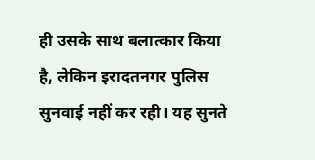ही उसके साथ बलात्कार किया है, लेकिन इरादतनगर पुलिस सुनवाई नहीं कर रही। यह सुनते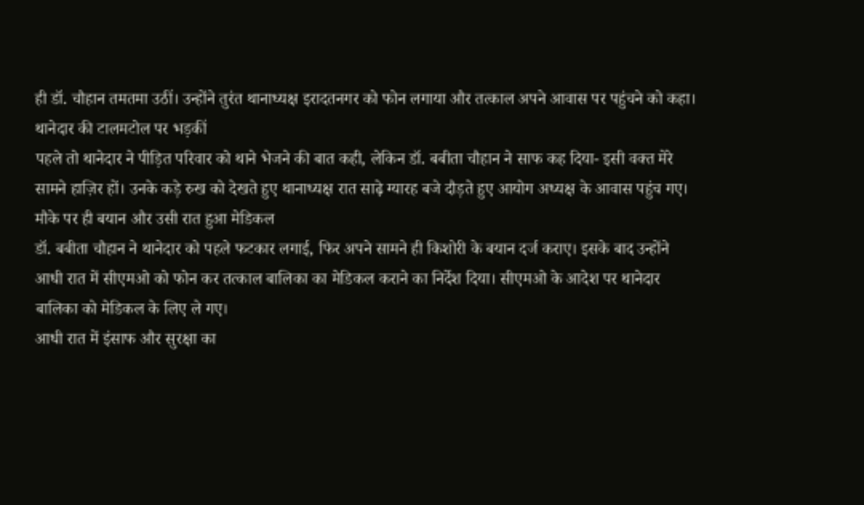ही डॉ. चौहान तमतमा उठीं। उन्होंने तुरंत थानाध्यक्ष इरादतनगर को फोन लगाया और तत्काल अपने आवास पर पहुंचने को कहा।
थानेदार की टालमटोल पर भड़कीं
पहले तो थानेदार ने पीड़ित परिवार को थाने भेजने की बात कही, लेकिन डॉ. बबीता चौहान ने साफ कह दिया- इसी वक्त मेरे सामने हाज़िर हों। उनके कड़े रुख को देखते हुए थानाध्यक्ष रात साढ़े ग्यारह बजे दौड़ते हुए आयोग अध्यक्ष के आवास पहुंच गए।
मौके पर ही बयान और उसी रात हुआ मेडिकल
डॉ. बबीता चौहान ने थानेदार को पहले फटकार लगाई, फिर अपने सामने ही किशोरी के बयान दर्ज कराए। इसके बाद उन्होंने आधी रात में सीएमओ को फोन कर तत्काल बालिका का मेडिकल कराने का निर्देश दिया। सीएमओ के आदेश पर थानेदार बालिका को मेडिकल के लिए ले गए।
आधी रात में इंसाफ और सुरक्षा का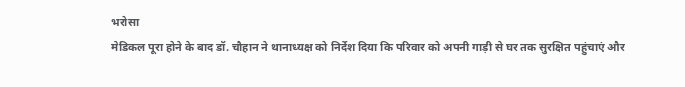भरोसा
मेडिकल पूरा होने के बाद डॉ. चौहान ने थानाध्यक्ष को निर्देश दिया कि परिवार को अपनी गाड़ी से घर तक सुरक्षित पहुंचाएं और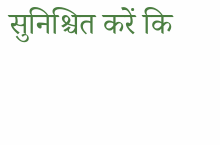सुनिश्चित करें कि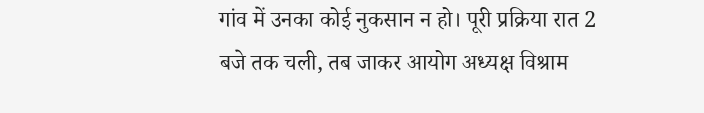गांव में उनका कोई नुकसान न हो। पूरी प्रक्रिया रात 2 बजे तक चली, तब जाकर आयोग अध्यक्ष विश्राम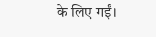के लिए गईं।